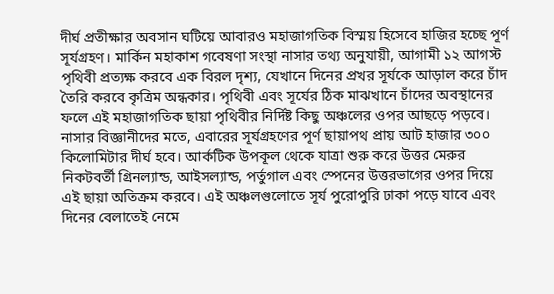দীর্ঘ প্রতীক্ষার অবসান ঘটিয়ে আবারও মহাজাগতিক বিস্ময় হিসেবে হাজির হচ্ছে পূর্ণ সূর্যগ্রহণ। মার্কিন মহাকাশ গবেষণা সংস্থা নাসার তথ্য অনুযায়ী, আগামী ১২ আগস্ট পৃথিবী প্রত্যক্ষ করবে এক বিরল দৃশ্য, যেখানে দিনের প্রখর সূর্যকে আড়াল করে চাঁদ তৈরি করবে কৃত্রিম অন্ধকার। পৃথিবী এবং সূর্যের ঠিক মাঝখানে চাঁদের অবস্থানের ফলে এই মহাজাগতিক ছায়া পৃথিবীর নির্দিষ্ট কিছু অঞ্চলের ওপর আছড়ে পড়বে। নাসার বিজ্ঞানীদের মতে, এবারের সূর্যগ্রহণের পূর্ণ ছায়াপথ প্রায় আট হাজার ৩০০ কিলোমিটার দীর্ঘ হবে। আর্কটিক উপকূল থেকে যাত্রা শুরু করে উত্তর মেরুর নিকটবর্তী গ্রিনল্যান্ড, আইসল্যান্ড, পর্তুগাল এবং স্পেনের উত্তরভাগের ওপর দিয়ে এই ছায়া অতিক্রম করবে। এই অঞ্চলগুলোতে সূর্য পুরোপুরি ঢাকা পড়ে যাবে এবং দিনের বেলাতেই নেমে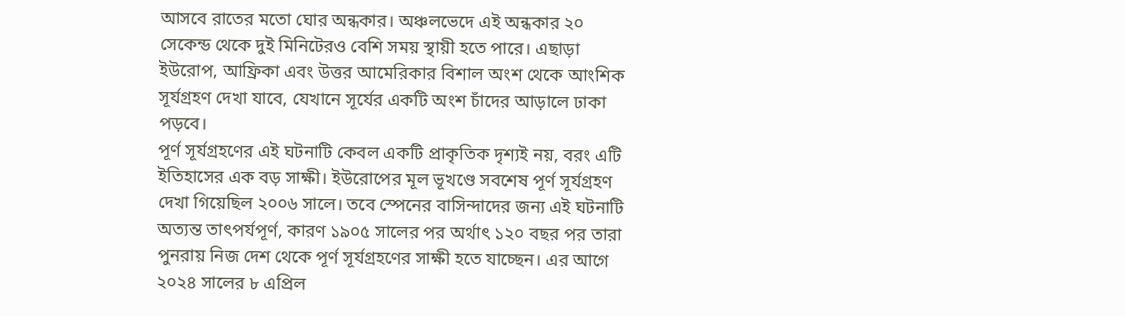আসবে রাতের মতো ঘোর অন্ধকার। অঞ্চলভেদে এই অন্ধকার ২০ সেকেন্ড থেকে দুই মিনিটেরও বেশি সময় স্থায়ী হতে পারে। এছাড়া ইউরোপ, আফ্রিকা এবং উত্তর আমেরিকার বিশাল অংশ থেকে আংশিক সূর্যগ্রহণ দেখা যাবে, যেখানে সূর্যের একটি অংশ চাঁদের আড়ালে ঢাকা পড়বে।
পূর্ণ সূর্যগ্রহণের এই ঘটনাটি কেবল একটি প্রাকৃতিক দৃশ্যই নয়, বরং এটি ইতিহাসের এক বড় সাক্ষী। ইউরোপের মূল ভূখণ্ডে সবশেষ পূর্ণ সূর্যগ্রহণ দেখা গিয়েছিল ২০০৬ সালে। তবে স্পেনের বাসিন্দাদের জন্য এই ঘটনাটি অত্যন্ত তাৎপর্যপূর্ণ, কারণ ১৯০৫ সালের পর অর্থাৎ ১২০ বছর পর তারা পুনরায় নিজ দেশ থেকে পূর্ণ সূর্যগ্রহণের সাক্ষী হতে যাচ্ছেন। এর আগে ২০২৪ সালের ৮ এপ্রিল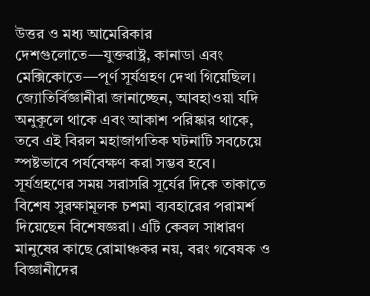উত্তর ও মধ্য আমেরিকার দেশগুলোতে—যুক্তরাষ্ট্র, কানাডা এবং মেক্সিকোতে—পূর্ণ সূর্যগ্রহণ দেখা গিয়েছিল। জ্যোতির্বিজ্ঞানীরা জানাচ্ছেন, আবহাওয়া যদি অনুকূলে থাকে এবং আকাশ পরিষ্কার থাকে, তবে এই বিরল মহাজাগতিক ঘটনাটি সবচেয়ে স্পষ্টভাবে পর্যবেক্ষণ করা সম্ভব হবে। সূর্যগ্রহণের সময় সরাসরি সূর্যের দিকে তাকাতে বিশেষ সুরক্ষামূলক চশমা ব্যবহারের পরামর্শ দিয়েছেন বিশেষজ্ঞরা। এটি কেবল সাধারণ মানুষের কাছে রোমাঞ্চকর নয়, বরং গবেষক ও বিজ্ঞানীদের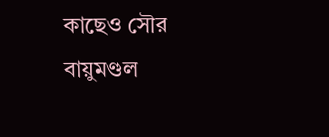কাছেও সৌর বায়ুমণ্ডল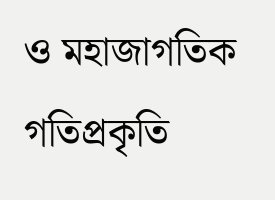ও মহাজাগতিক গতিপ্রকৃতি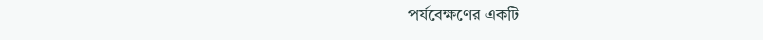পর্যবেক্ষণের একটি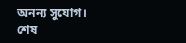অনন্য সুযোগ।
শেষ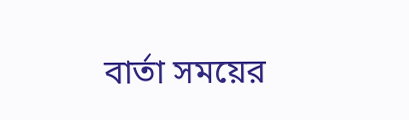বার্তা সময়ের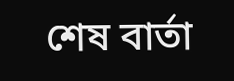শেষ বার্তা